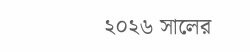২০২৬ সালের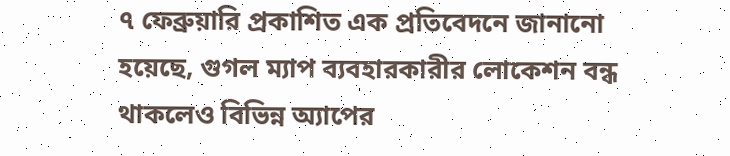৭ ফেব্রুয়ারি প্রকাশিত এক প্রতিবেদনে জানানো হয়েছে, গুগল ম্যাপ ব্যবহারকারীর লোকেশন বন্ধ থাকলেও বিভিন্ন অ্যাপের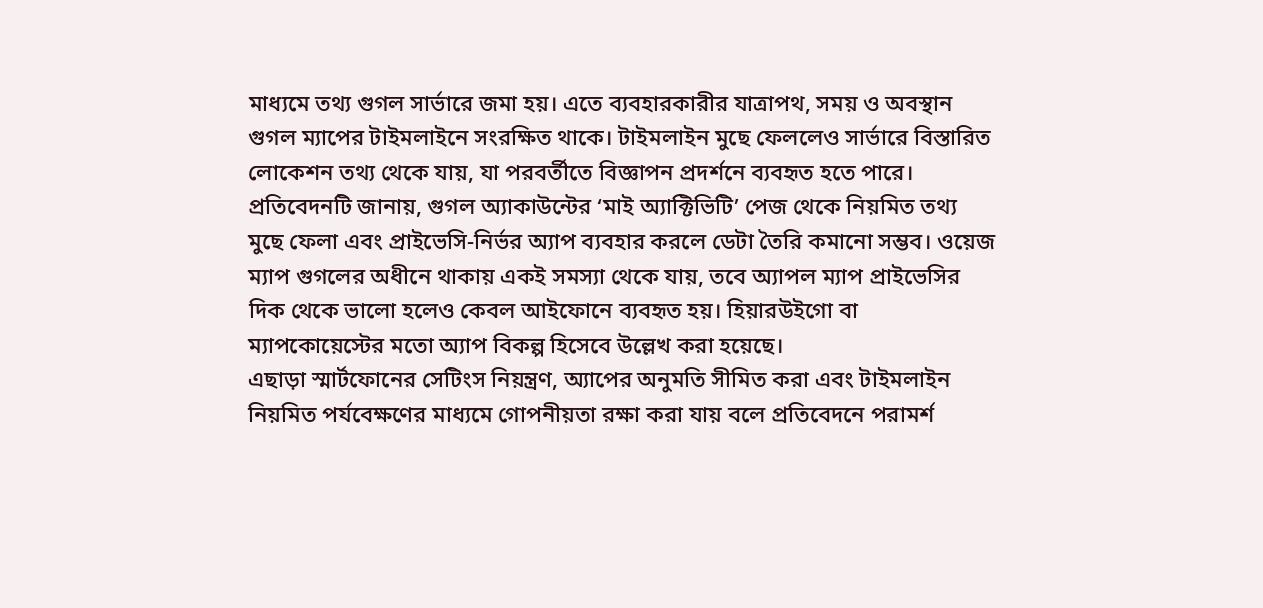মাধ্যমে তথ্য গুগল সার্ভারে জমা হয়। এতে ব্যবহারকারীর যাত্রাপথ, সময় ও অবস্থান গুগল ম্যাপের টাইমলাইনে সংরক্ষিত থাকে। টাইমলাইন মুছে ফেললেও সার্ভারে বিস্তারিত লোকেশন তথ্য থেকে যায়, যা পরবর্তীতে বিজ্ঞাপন প্রদর্শনে ব্যবহৃত হতে পারে।
প্রতিবেদনটি জানায়, গুগল অ্যাকাউন্টের ‘মাই অ্যাক্টিভিটি’ পেজ থেকে নিয়মিত তথ্য মুছে ফেলা এবং প্রাইভেসি-নির্ভর অ্যাপ ব্যবহার করলে ডেটা তৈরি কমানো সম্ভব। ওয়েজ ম্যাপ গুগলের অধীনে থাকায় একই সমস্যা থেকে যায়, তবে অ্যাপল ম্যাপ প্রাইভেসির দিক থেকে ভালো হলেও কেবল আইফোনে ব্যবহৃত হয়। হিয়ারউইগো বা ম্যাপকোয়েস্টের মতো অ্যাপ বিকল্প হিসেবে উল্লেখ করা হয়েছে।
এছাড়া স্মার্টফোনের সেটিংস নিয়ন্ত্রণ, অ্যাপের অনুমতি সীমিত করা এবং টাইমলাইন নিয়মিত পর্যবেক্ষণের মাধ্যমে গোপনীয়তা রক্ষা করা যায় বলে প্রতিবেদনে পরামর্শ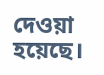দেওয়া হয়েছে।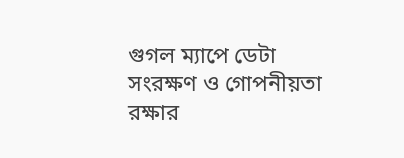গুগল ম্যাপে ডেটা সংরক্ষণ ও গোপনীয়তা রক্ষার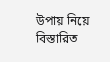উপায় নিয়ে বিস্তারিত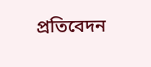প্রতিবেদন